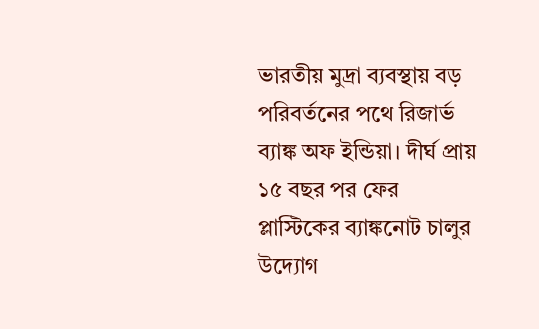ভারতীয় মুদ্রা ব্যবস্থায় বড় পরিবর্তনের পথে রিজার্ভ ব্যাঙ্ক অফ ইন্ডিয়া। দীর্ঘ প্রায় ১৫ বছর পর ফের প্লাস্টিকের ব্যাঙ্কনোট চালুর উদ্যোগ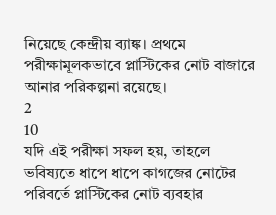নিয়েছে কেন্দ্রীয় ব্যাঙ্ক। প্রথমে পরীক্ষামূলকভাবে প্লাস্টিকের নোট বাজারে আনার পরিকল্পনা রয়েছে।
2
10
যদি এই পরীক্ষা সফল হয়, তাহলে ভবিষ্যতে ধাপে ধাপে কাগজের নোটের পরিবর্তে প্লাস্টিকের নোট ব্যবহার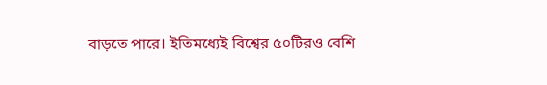বাড়তে পারে। ইতিমধ্যেই বিশ্বের ৫০টিরও বেশি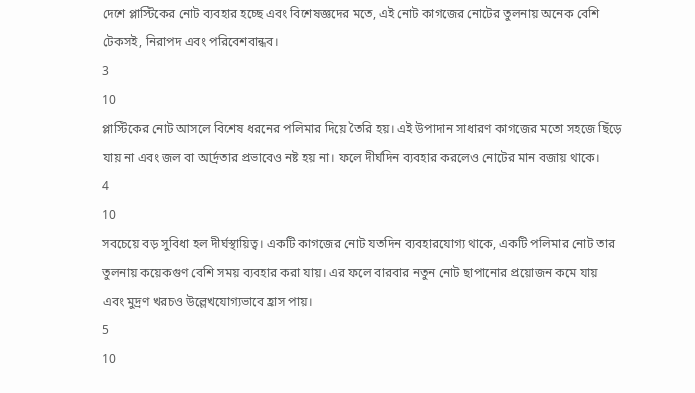দেশে প্লাস্টিকের নোট ব্যবহার হচ্ছে এবং বিশেষজ্ঞদের মতে, এই নোট কাগজের নোটের তুলনায় অনেক বেশি টেকসই, নিরাপদ এবং পরিবেশবান্ধব।
3
10
প্লাস্টিকের নোট আসলে বিশেষ ধরনের পলিমার দিয়ে তৈরি হয়। এই উপাদান সাধারণ কাগজের মতো সহজে ছিঁড়ে যায় না এবং জল বা আর্দ্রতার প্রভাবেও নষ্ট হয় না। ফলে দীর্ঘদিন ব্যবহার করলেও নোটের মান বজায় থাকে।
4
10
সবচেয়ে বড় সুবিধা হল দীর্ঘস্থায়িত্ব। একটি কাগজের নোট যতদিন ব্যবহারযোগ্য থাকে, একটি পলিমার নোট তার তুলনায় কয়েকগুণ বেশি সময় ব্যবহার করা যায়। এর ফলে বারবার নতুন নোট ছাপানোর প্রয়োজন কমে যায় এবং মুদ্রণ খরচও উল্লেখযোগ্যভাবে হ্রাস পায়।
5
10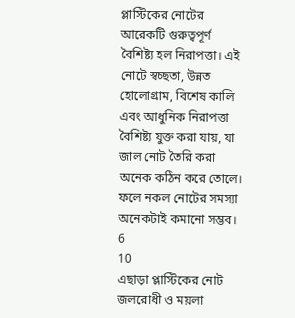প্লাস্টিকের নোটের আরেকটি গুরুত্বপূর্ণ বৈশিষ্ট্য হল নিরাপত্তা। এই নোটে স্বচ্ছতা, উন্নত হোলোগ্রাম, বিশেষ কালি এবং আধুনিক নিরাপত্তা বৈশিষ্ট্য যুক্ত করা যায়, যা জাল নোট তৈরি করা অনেক কঠিন করে তোলে। ফলে নকল নোটের সমস্যা অনেকটাই কমানো সম্ভব।
6
10
এছাড়া প্লাস্টিকের নোট জলরোধী ও ময়লা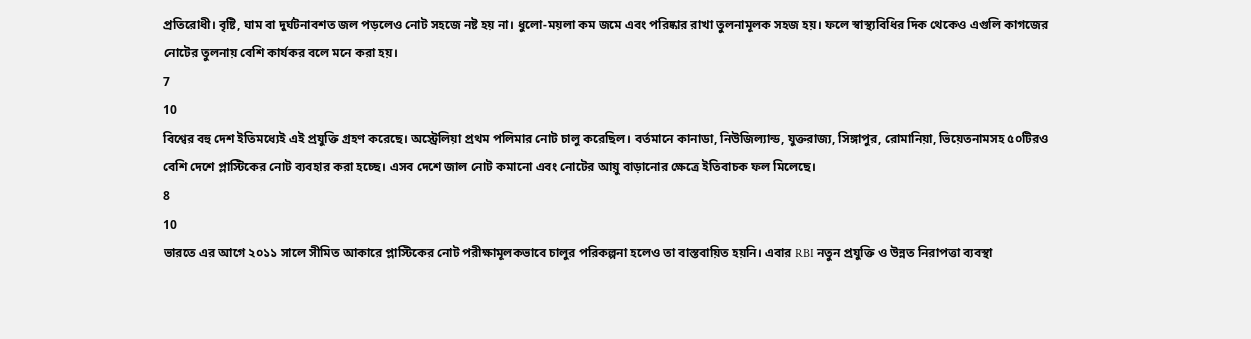প্রতিরোধী। বৃষ্টি, ঘাম বা দুর্ঘটনাবশত জল পড়লেও নোট সহজে নষ্ট হয় না। ধুলো-ময়লা কম জমে এবং পরিষ্কার রাখা তুলনামূলক সহজ হয়। ফলে স্বাস্থ্যবিধির দিক থেকেও এগুলি কাগজের নোটের তুলনায় বেশি কার্যকর বলে মনে করা হয়।
7
10
বিশ্বের বহু দেশ ইতিমধ্যেই এই প্রযুক্তি গ্রহণ করেছে। অস্ট্রেলিয়া প্রথম পলিমার নোট চালু করেছিল। বর্তমানে কানাডা, নিউজিল্যান্ড, যুক্তরাজ্য, সিঙ্গাপুর, রোমানিয়া, ভিয়েতনামসহ ৫০টিরও বেশি দেশে প্লাস্টিকের নোট ব্যবহার করা হচ্ছে। এসব দেশে জাল নোট কমানো এবং নোটের আয়ু বাড়ানোর ক্ষেত্রে ইতিবাচক ফল মিলেছে।
8
10
ভারতে এর আগে ২০১১ সালে সীমিত আকারে প্লাস্টিকের নোট পরীক্ষামূলকভাবে চালুর পরিকল্পনা হলেও তা বাস্তবায়িত হয়নি। এবার RBI নতুন প্রযুক্তি ও উন্নত নিরাপত্তা ব্যবস্থা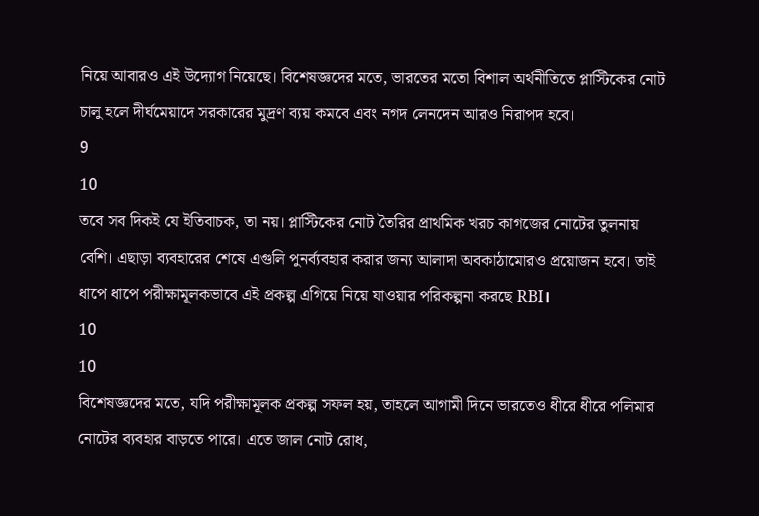নিয়ে আবারও এই উদ্যোগ নিয়েছে। বিশেষজ্ঞদের মতে, ভারতের মতো বিশাল অর্থনীতিতে প্লাস্টিকের নোট চালু হলে দীর্ঘমেয়াদে সরকারের মুদ্রণ ব্যয় কমবে এবং নগদ লেনদেন আরও নিরাপদ হবে।
9
10
তবে সব দিকই যে ইতিবাচক, তা নয়। প্লাস্টিকের নোট তৈরির প্রাথমিক খরচ কাগজের নোটের তুলনায় বেশি। এছাড়া ব্যবহারের শেষে এগুলি পুনর্ব্যবহার করার জন্য আলাদা অবকাঠামোরও প্রয়োজন হবে। তাই ধাপে ধাপে পরীক্ষামূলকভাবে এই প্রকল্প এগিয়ে নিয়ে যাওয়ার পরিকল্পনা করছে RBI।
10
10
বিশেষজ্ঞদের মতে, যদি পরীক্ষামূলক প্রকল্প সফল হয়, তাহলে আগামী দিনে ভারতেও ধীরে ধীরে পলিমার নোটের ব্যবহার বাড়তে পারে। এতে জাল নোট রোধ,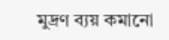মুদ্রণ ব্যয় কমানো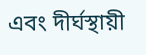এবং দীর্ঘস্থায়ী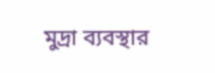মুদ্রা ব্যবস্থার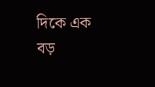দিকে এক বড়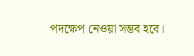পদক্ষেপ নেওয়া সম্ভব হবে।